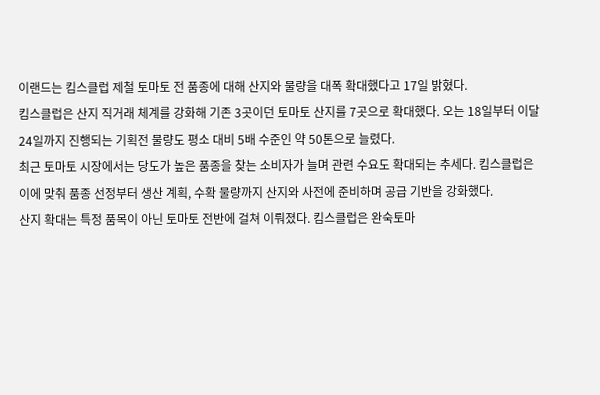이랜드는 킴스클럽 제철 토마토 전 품종에 대해 산지와 물량을 대폭 확대했다고 17일 밝혔다.
킴스클럽은 산지 직거래 체계를 강화해 기존 3곳이던 토마토 산지를 7곳으로 확대했다. 오는 18일부터 이달 24일까지 진행되는 기획전 물량도 평소 대비 5배 수준인 약 50톤으로 늘렸다.
최근 토마토 시장에서는 당도가 높은 품종을 찾는 소비자가 늘며 관련 수요도 확대되는 추세다. 킴스클럽은 이에 맞춰 품종 선정부터 생산 계획, 수확 물량까지 산지와 사전에 준비하며 공급 기반을 강화했다.
산지 확대는 특정 품목이 아닌 토마토 전반에 걸쳐 이뤄졌다. 킴스클럽은 완숙토마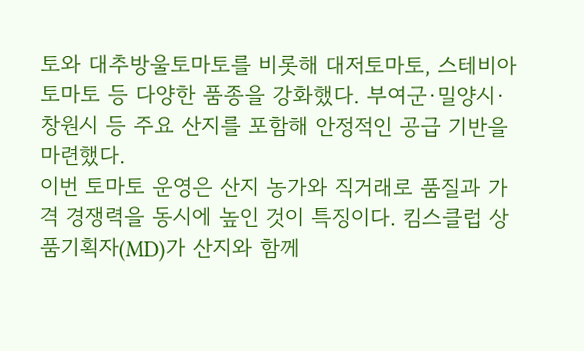토와 대추방울토마토를 비롯해 대저토마토, 스테비아토마토 등 다양한 품종을 강화했다. 부여군·밀양시·창원시 등 주요 산지를 포함해 안정적인 공급 기반을 마련했다.
이번 토마토 운영은 산지 농가와 직거래로 품질과 가격 경쟁력을 동시에 높인 것이 특징이다. 킴스클럽 상품기획자(MD)가 산지와 함께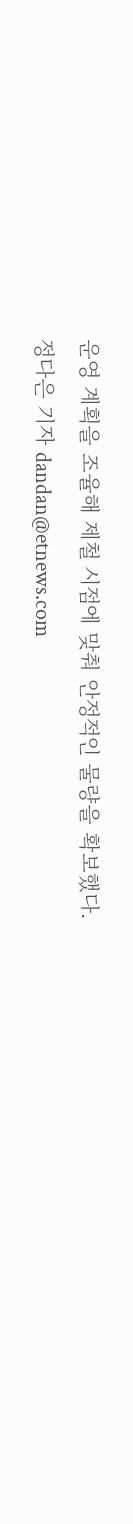운영 계획을 조율해 제철 시점에 맞춰 안정적인 물량을 확보했다.
정다은 기자 dandan@etnews.com